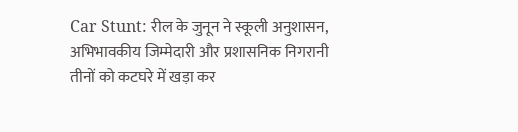Car Stunt: रील के जुनून ने स्कूली अनुशासन, अभिभावकीय जिम्मेदारी और प्रशासनिक निगरानी तीनों को कटघरे में खड़ा कर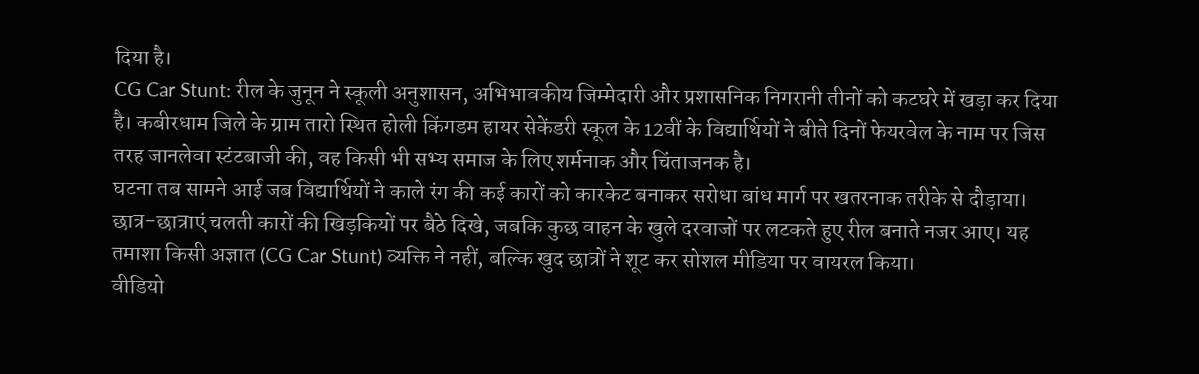दिया है।
CG Car Stunt: रील के जुनून ने स्कूली अनुशासन, अभिभावकीय जिम्मेदारी और प्रशासनिक निगरानी तीनों को कटघरे में खड़ा कर दिया है। कबीरधाम जिले के ग्राम तारो स्थित होली किंगडम हायर सेकेंडरी स्कूल के 12वीं के विद्यार्थियों ने बीते दिनों फेयरवेल के नाम पर जिस तरह जानलेवा स्टंटबाजी की, वह किसी भी सभ्य समाज के लिए शर्मनाक और चिंताजनक है।
घटना तब सामने आई जब विद्यार्थियों ने काले रंग की कई कारों को कारकेट बनाकर सरोधा बांध मार्ग पर खतरनाक तरीके से दौड़ाया। छात्र-छात्राएं चलती कारों की खिड़कियों पर बैठे दिखे, जबकि कुछ वाहन के खुले दरवाजों पर लटकते हुए रील बनाते नजर आए। यह तमाशा किसी अज्ञात (CG Car Stunt) व्यक्ति ने नहीं, बल्कि खुद छात्रों ने शूट कर सोशल मीडिया पर वायरल किया।
वीडियो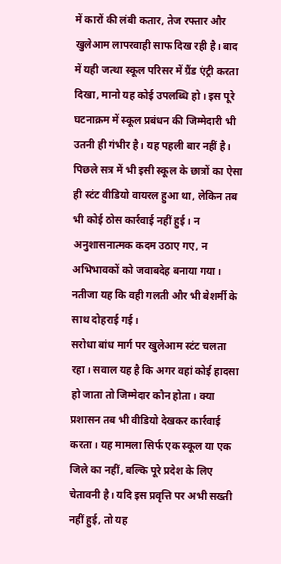में कारों की लंबी कतार, तेज रफ्तार और खुलेआम लापरवाही साफ दिख रही है। बाद में यही जत्था स्कूल परिसर में ग्रैंड एंट्री करता दिखा, मानो यह कोई उपलब्धि हो। इस पूरे घटनाक्रम में स्कूल प्रबंधन की जिम्मेदारी भी उतनी ही गंभीर है। यह पहली बार नहीं है। पिछले सत्र में भी इसी स्कूल के छात्रों का ऐसा ही स्टंट वीडियो वायरल हुआ था, लेकिन तब भी कोई ठोस कार्रवाई नहीं हुई। न अनुशासनात्मक कदम उठाए गए, न अभिभावकों को जवाबदेह बनाया गया। नतीजा यह कि वही गलती और भी बेशर्मी के साथ दोहराई गई।
सरोधा बांध मार्ग पर खुलेआम स्टंट चलता रहा। सवाल यह है कि अगर वहां कोई हादसा हो जाता तो जिम्मेदार कौन होता। क्या प्रशासन तब भी वीडियो देखकर कार्रवाई करता। यह मामला सिर्फ एक स्कूल या एक जिले का नहीं, बल्कि पूरे प्रदेश के लिए चेतावनी है। यदि इस प्रवृत्ति पर अभी सख्ती नहीं हुई, तो यह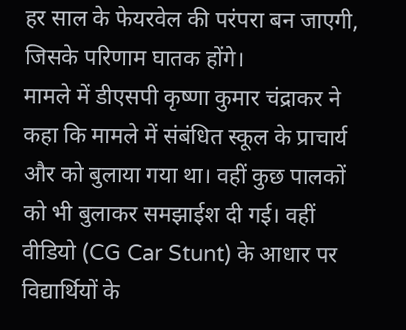हर साल के फेयरवेल की परंपरा बन जाएगी, जिसके परिणाम घातक होंगे।
मामले में डीएसपी कृष्णा कुमार चंद्राकर ने कहा कि मामले में संबंधित स्कूल के प्राचार्य और को बुलाया गया था। वहीं कुछ पालकों को भी बुलाकर समझाईश दी गई। वहीं वीडियो (CG Car Stunt) के आधार पर विद्यार्थियों के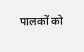पालकों को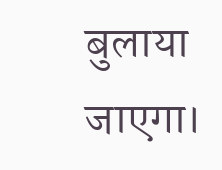बुलाया जाएगा।